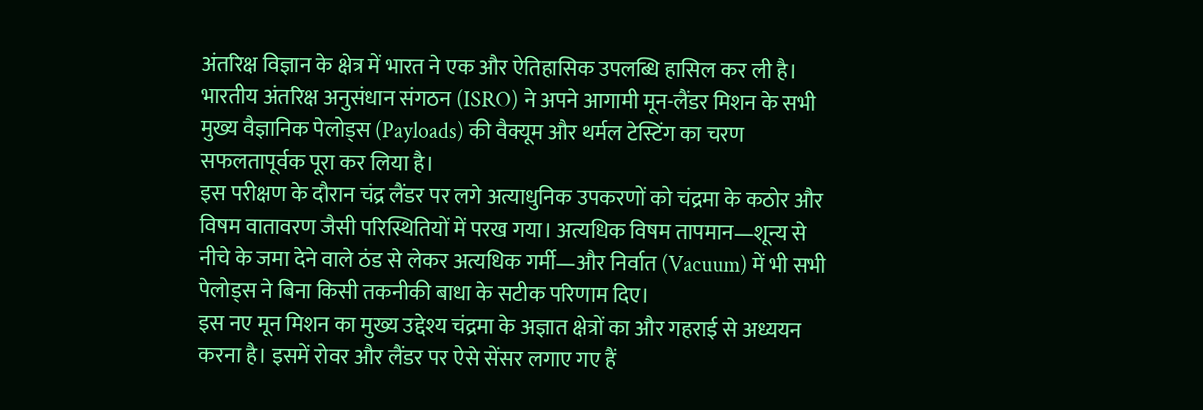अंतरिक्ष विज्ञान के क्षेत्र में भारत ने एक और ऐतिहासिक उपलब्धि हासिल कर ली है। भारतीय अंतरिक्ष अनुसंधान संगठन (ISRO) ने अपने आगामी मून-लैंडर मिशन के सभी मुख्य वैज्ञानिक पेलोड्स (Payloads) की वैक्यूम और थर्मल टेस्टिंग का चरण सफलतापूर्वक पूरा कर लिया है।
इस परीक्षण के दौरान चंद्र लैंडर पर लगे अत्याधुनिक उपकरणों को चंद्रमा के कठोर और विषम वातावरण जैसी परिस्थितियों में परख गया। अत्यधिक विषम तापमान—शून्य से नीचे के जमा देने वाले ठंड से लेकर अत्यधिक गर्मी—और निर्वात (Vacuum) में भी सभी पेलोड्स ने बिना किसी तकनीकी बाधा के सटीक परिणाम दिए।
इस नए मून मिशन का मुख्य उद्देश्य चंद्रमा के अज्ञात क्षेत्रों का और गहराई से अध्ययन करना है। इसमें रोवर और लैंडर पर ऐसे सेंसर लगाए गए हैं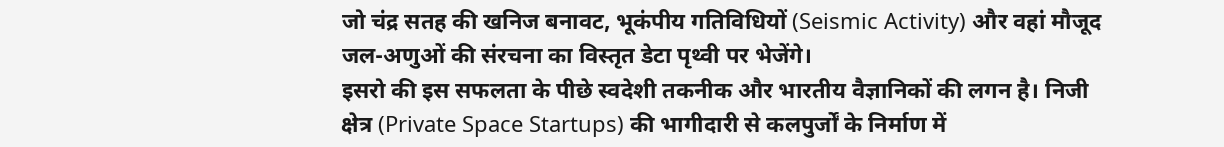जो चंद्र सतह की खनिज बनावट, भूकंपीय गतिविधियों (Seismic Activity) और वहां मौजूद जल-अणुओं की संरचना का विस्तृत डेटा पृथ्वी पर भेजेंगे।
इसरो की इस सफलता के पीछे स्वदेशी तकनीक और भारतीय वैज्ञानिकों की लगन है। निजी क्षेत्र (Private Space Startups) की भागीदारी से कलपुर्जों के निर्माण में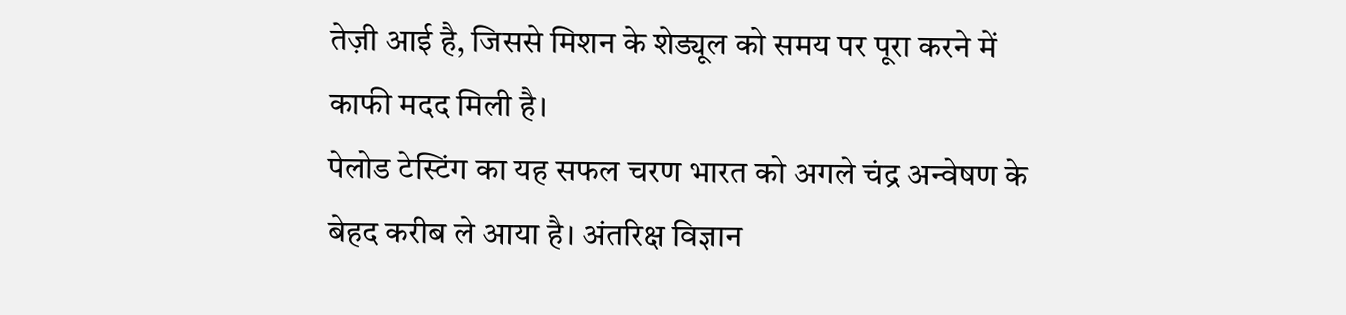तेज़ी आई है, जिससे मिशन के शेड्यूल को समय पर पूरा करने में काफी मदद मिली है।
पेलोड टेस्टिंग का यह सफल चरण भारत को अगले चंद्र अन्वेषण के बेहद करीब ले आया है। अंतरिक्ष विज्ञान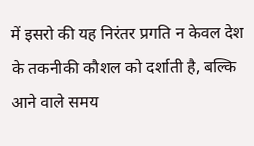में इसरो की यह निरंतर प्रगति न केवल देश के तकनीकी कौशल को दर्शाती है, बल्कि आने वाले समय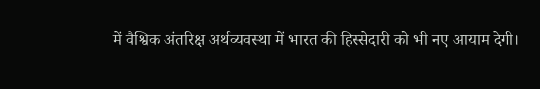में वैश्विक अंतरिक्ष अर्थव्यवस्था में भारत की हिस्सेदारी को भी नए आयाम देगी।